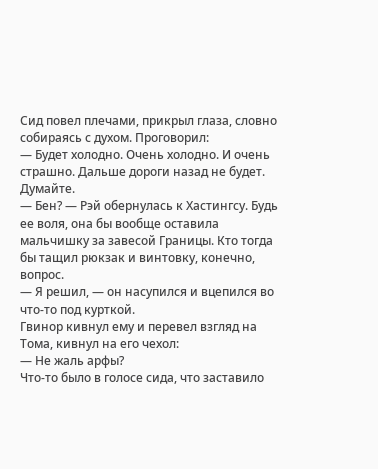Сид повел плечами, прикрыл глаза, словно собираясь с духом. Проговорил:
— Будет холодно. Очень холодно. И очень страшно. Дальше дороги назад не будет. Думайте.
— Бен? — Рэй обернулась к Хастингсу. Будь ее воля, она бы вообще оставила мальчишку за завесой Границы. Кто тогда бы тащил рюкзак и винтовку, конечно, вопрос.
— Я решил, — он насупился и вцепился во что-то под курткой.
Гвинор кивнул ему и перевел взгляд на Тома, кивнул на его чехол:
— Не жаль арфы?
Что-то было в голосе сида, что заставило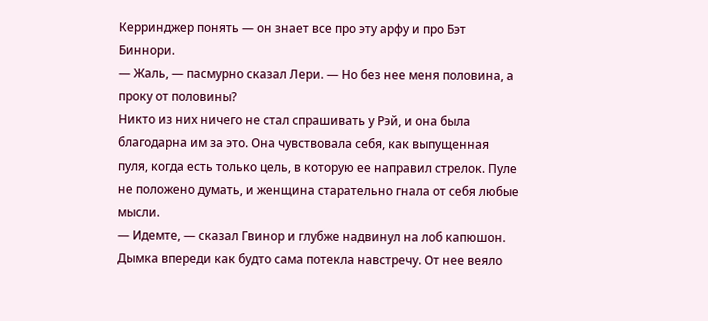Керринджер понять — он знает все про эту арфу и про Бэт Биннори.
— Жаль, — пасмурно сказал Лери. — Но без нее меня половина, а проку от половины?
Никто из них ничего не стал спрашивать у Рэй, и она была благодарна им за это. Она чувствовала себя, как выпущенная пуля, когда есть только цель, в которую ее направил стрелок. Пуле не положено думать, и женщина старательно гнала от себя любые мысли.
— Идемте, — сказал Гвинор и глубже надвинул на лоб капюшон.
Дымка впереди как будто сама потекла навстречу. От нее веяло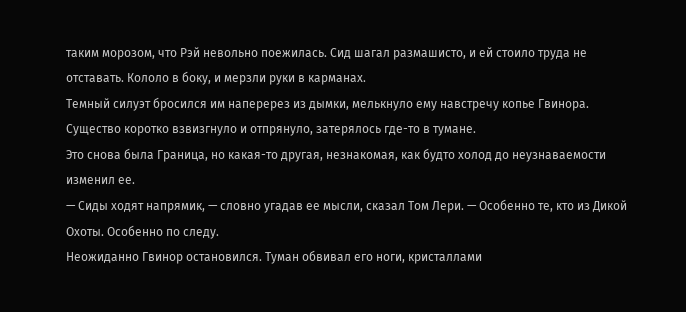таким морозом, что Рэй невольно поежилась. Сид шагал размашисто, и ей стоило труда не отставать. Кололо в боку, и мерзли руки в карманах.
Темный силуэт бросился им наперерез из дымки, мелькнуло ему навстречу копье Гвинора. Существо коротко взвизгнуло и отпрянуло, затерялось где-то в тумане.
Это снова была Граница, но какая-то другая, незнакомая, как будто холод до неузнаваемости изменил ее.
— Сиды ходят напрямик, — словно угадав ее мысли, сказал Том Лери. — Особенно те, кто из Дикой Охоты. Особенно по следу.
Неожиданно Гвинор остановился. Туман обвивал его ноги, кристаллами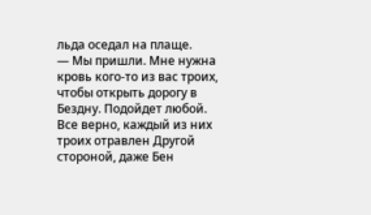льда оседал на плаще.
— Мы пришли. Мне нужна кровь кого-то из вас троих, чтобы открыть дорогу в Бездну. Подойдет любой.
Все верно, каждый из них троих отравлен Другой стороной, даже Бен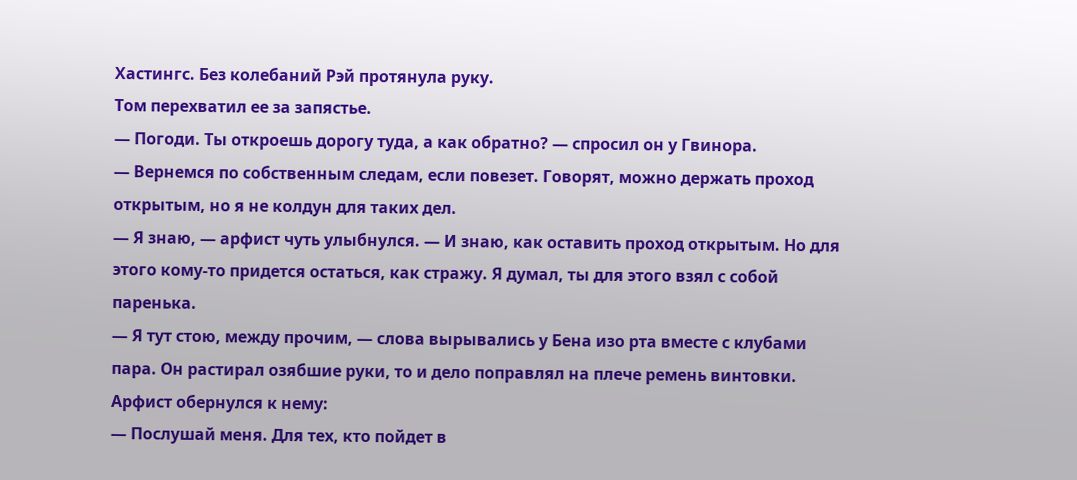Хастингс. Без колебаний Рэй протянула руку.
Том перехватил ее за запястье.
— Погоди. Ты откроешь дорогу туда, а как обратно? — спросил он у Гвинора.
— Вернемся по собственным следам, если повезет. Говорят, можно держать проход открытым, но я не колдун для таких дел.
— Я знаю, — арфист чуть улыбнулся. — И знаю, как оставить проход открытым. Но для этого кому-то придется остаться, как стражу. Я думал, ты для этого взял с собой паренька.
— Я тут стою, между прочим, — слова вырывались у Бена изо рта вместе с клубами пара. Он растирал озябшие руки, то и дело поправлял на плече ремень винтовки.
Арфист обернулся к нему:
— Послушай меня. Для тех, кто пойдет в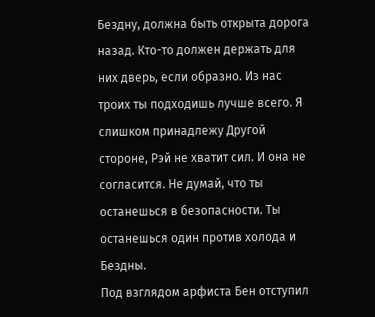Бездну, должна быть открыта дорога назад. Кто-то должен держать для них дверь, если образно. Из нас троих ты подходишь лучше всего. Я слишком принадлежу Другой стороне, Рэй не хватит сил. И она не согласится. Не думай, что ты останешься в безопасности. Ты останешься один против холода и Бездны.
Под взглядом арфиста Бен отступил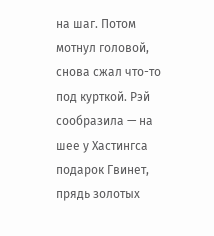на шаг. Потом мотнул головой, снова сжал что-то под курткой. Рэй сообразила — на шее у Хастингса подарок Гвинет, прядь золотых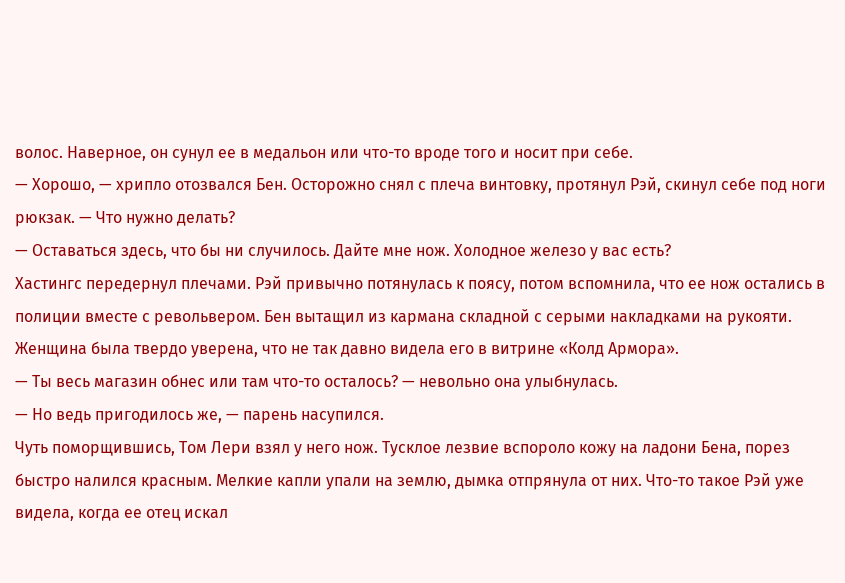волос. Наверное, он сунул ее в медальон или что-то вроде того и носит при себе.
— Хорошо, — хрипло отозвался Бен. Осторожно снял с плеча винтовку, протянул Рэй, скинул себе под ноги рюкзак. — Что нужно делать?
— Оставаться здесь, что бы ни случилось. Дайте мне нож. Холодное железо у вас есть?
Хастингс передернул плечами. Рэй привычно потянулась к поясу, потом вспомнила, что ее нож остались в полиции вместе с револьвером. Бен вытащил из кармана складной с серыми накладками на рукояти. Женщина была твердо уверена, что не так давно видела его в витрине «Колд Армора».
— Ты весь магазин обнес или там что-то осталось? — невольно она улыбнулась.
— Но ведь пригодилось же, — парень насупился.
Чуть поморщившись, Том Лери взял у него нож. Тусклое лезвие вспороло кожу на ладони Бена, порез быстро налился красным. Мелкие капли упали на землю, дымка отпрянула от них. Что-то такое Рэй уже видела, когда ее отец искал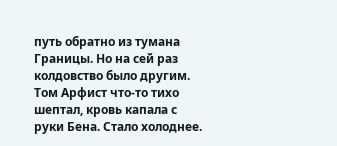путь обратно из тумана Границы. Но на сей раз колдовство было другим.
Том Арфист что-то тихо шептал, кровь капала с руки Бена. Стало холоднее.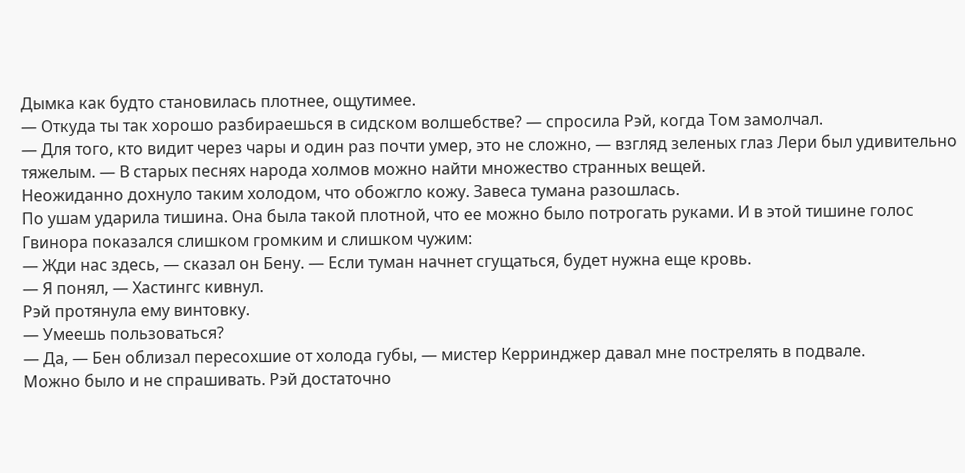Дымка как будто становилась плотнее, ощутимее.
— Откуда ты так хорошо разбираешься в сидском волшебстве? — спросила Рэй, когда Том замолчал.
— Для того, кто видит через чары и один раз почти умер, это не сложно, — взгляд зеленых глаз Лери был удивительно тяжелым. — В старых песнях народа холмов можно найти множество странных вещей.
Неожиданно дохнуло таким холодом, что обожгло кожу. Завеса тумана разошлась.
По ушам ударила тишина. Она была такой плотной, что ее можно было потрогать руками. И в этой тишине голос Гвинора показался слишком громким и слишком чужим:
— Жди нас здесь, — сказал он Бену. — Если туман начнет сгущаться, будет нужна еще кровь.
— Я понял, — Хастингс кивнул.
Рэй протянула ему винтовку.
— Умеешь пользоваться?
— Да, — Бен облизал пересохшие от холода губы, — мистер Керринджер давал мне пострелять в подвале.
Можно было и не спрашивать. Рэй достаточно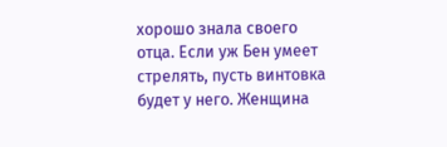хорошо знала своего отца. Если уж Бен умеет стрелять, пусть винтовка будет у него. Женщина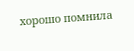хорошо помнила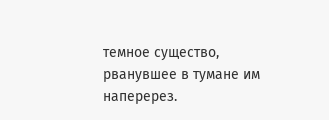темное существо, рванувшее в тумане им наперерез.